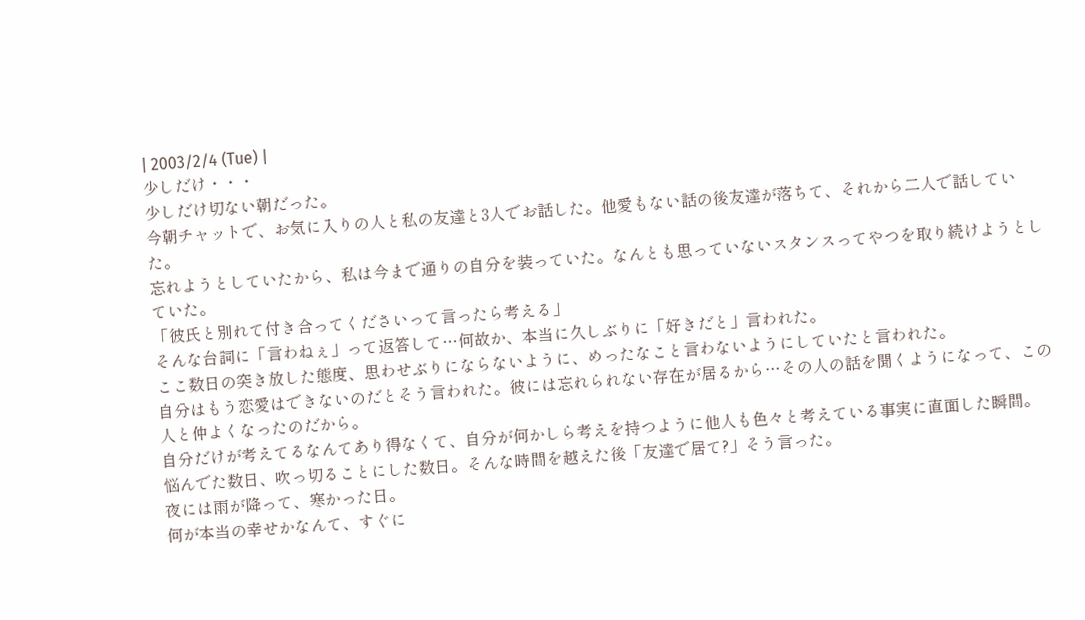| 2003/2/4 (Tue) |
少しだけ・・・
少しだけ切ない朝だった。
今朝チャットで、お気に入りの人と私の友達と3人でお話した。他愛もない話の後友達が落ちて、それから二人で話していた。
忘れようとしていたから、私は今まで通りの自分を装っていた。なんとも思っていないスタンスってやつを取り続けようとしていた。
「彼氏と別れて付き合ってくださいって言ったら考える」
そんな台詞に「言わねぇ」って返答して…何故か、本当に久しぶりに「好きだと」言われた。
ここ数日の突き放した態度、思わせぶりにならないように、めったなこと言わないようにしていたと言われた。
自分はもう恋愛はできないのだとそう言われた。彼には忘れられない存在が居るから…その人の話を聞くようになって、この人と仲よくなったのだから。
自分だけが考えてるなんてあり得なくて、自分が何かしら考えを持つように他人も色々と考えている事実に直面した瞬間。
悩んでた数日、吹っ切ることにした数日。そんな時間を越えた後「友達で居て?」そう言った。
夜には雨が降って、寒かった日。
何が本当の幸せかなんて、すぐに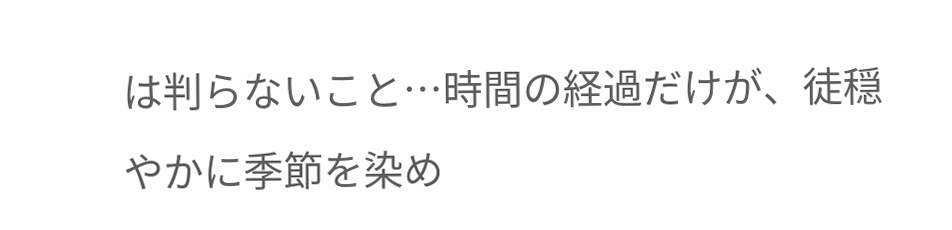は判らないこと…時間の経過だけが、徒穏やかに季節を染め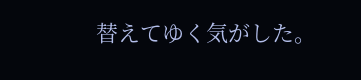替えてゆく気がした。